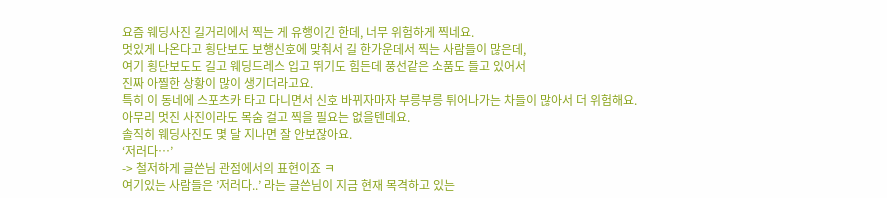요즘 웨딩사진 길거리에서 찍는 게 유행이긴 한데, 너무 위험하게 찍네요.
멋있게 나온다고 횡단보도 보행신호에 맞춰서 길 한가운데서 찍는 사람들이 많은데,
여기 횡단보도도 길고 웨딩드레스 입고 뛰기도 힘든데 풍선같은 소품도 들고 있어서
진짜 아찔한 상황이 많이 생기더라고요.
특히 이 동네에 스포츠카 타고 다니면서 신호 바뀌자마자 부릉부릉 튀어나가는 차들이 많아서 더 위험해요.
아무리 멋진 사진이라도 목숨 걸고 찍을 필요는 없을텐데요.
솔직히 웨딩사진도 몇 달 지나면 잘 안보잖아요.
‘저러다…’
-> 철저하게 글쓴님 관점에서의 표현이죠 ㅋ
여기있는 사람들은 ’저러다..’ 라는 글쓴님이 지금 현재 목격하고 있는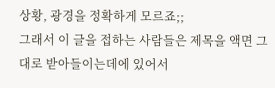상황, 광경을 정확하게 모르죠;;
그래서 이 글을 접하는 사람들은 제목을 액면 그대로 받아들이는데에 있어서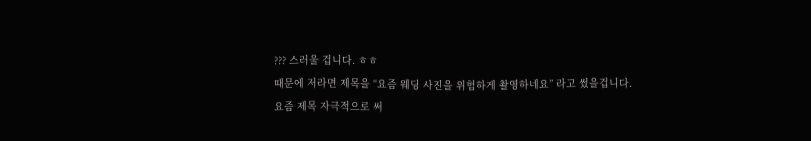??? 스러울 겁니다. ㅎㅎ
때문에 저라면 제목을 “요즘 웨딩 사진을 위험하게 촬영하네요” 라고 썼을겁니다.
요즘 제목 자극적으로 써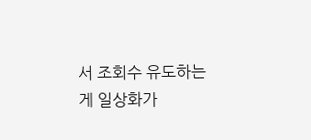서 조회수 유도하는 게 일상화가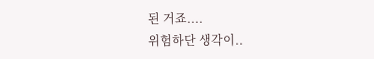된 거죠....
위험하단 생각이..